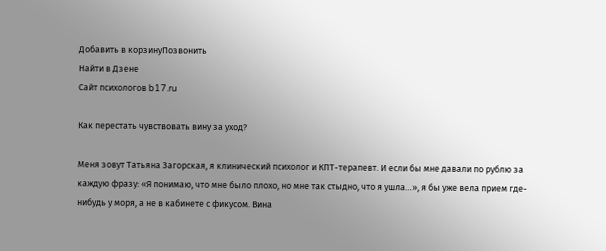Добавить в корзинуПозвонить
Найти в Дзене
Сайт психологов b17.ru

Как перестать чувствовать вину за уход?

Меня зовут Татьяна Загорская, я клинический психолог и КПТ-терапевт. И если бы мне давали по рублю за каждую фразу: «Я понимаю, что мне было плохо, но мне так стыдно, что я ушла…», я бы уже вела прием где-нибудь у моря, а не в кабинете с фикусом. Вина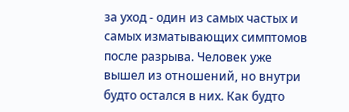за уход - один из самых частых и самых изматывающих симптомов после разрыва. Человек уже вышел из отношений, но внутри будто остался в них. Как будто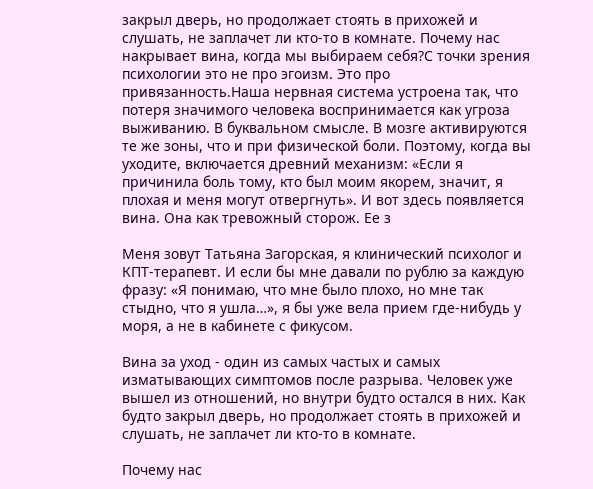закрыл дверь, но продолжает стоять в прихожей и слушать, не заплачет ли кто-то в комнате. Почему нас накрывает вина, когда мы выбираем себя?С точки зрения психологии это не про эгоизм. Это про привязанность.Наша нервная система устроена так, что потеря значимого человека воспринимается как угроза выживанию. В буквальном смысле. В мозге активируются те же зоны, что и при физической боли. Поэтому, когда вы уходите, включается древний механизм: «Если я причинила боль тому, кто был моим якорем, значит, я плохая и меня могут отвергнуть». И вот здесь появляется вина. Она как тревожный сторож. Ее з

Меня зовут Татьяна Загорская, я клинический психолог и КПТ-терапевт. И если бы мне давали по рублю за каждую фразу: «Я понимаю, что мне было плохо, но мне так стыдно, что я ушла…», я бы уже вела прием где-нибудь у моря, а не в кабинете с фикусом.

Вина за уход - один из самых частых и самых изматывающих симптомов после разрыва. Человек уже вышел из отношений, но внутри будто остался в них. Как будто закрыл дверь, но продолжает стоять в прихожей и слушать, не заплачет ли кто-то в комнате.

Почему нас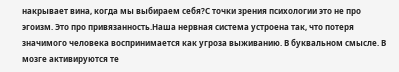накрывает вина, когда мы выбираем себя?С точки зрения психологии это не про эгоизм. Это про привязанность.Наша нервная система устроена так, что потеря значимого человека воспринимается как угроза выживанию. В буквальном смысле. В мозге активируются те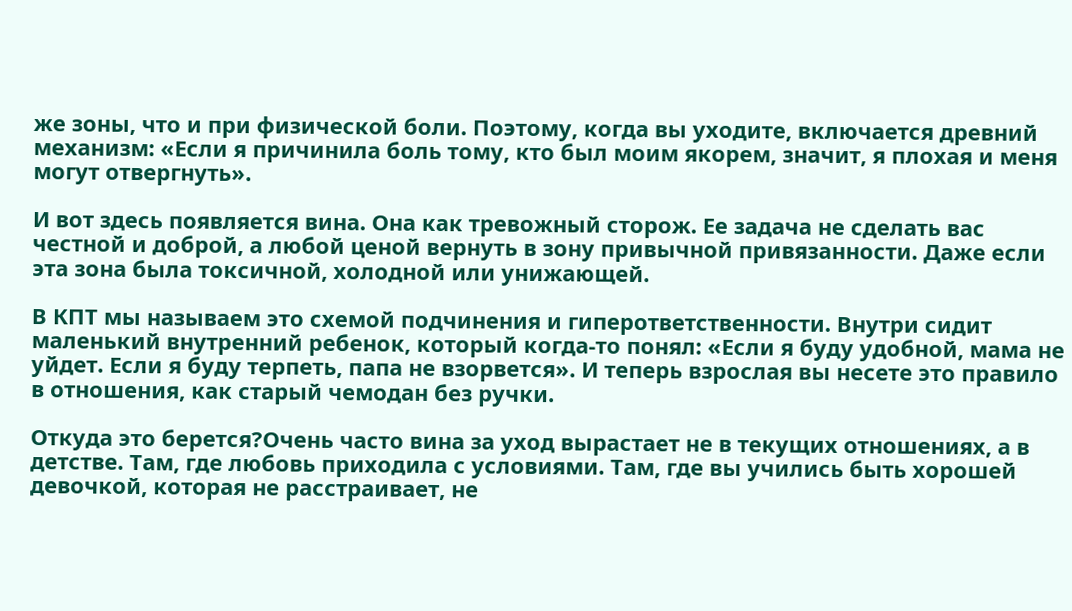же зоны, что и при физической боли. Поэтому, когда вы уходите, включается древний механизм: «Если я причинила боль тому, кто был моим якорем, значит, я плохая и меня могут отвергнуть».

И вот здесь появляется вина. Она как тревожный сторож. Ее задача не сделать вас честной и доброй, а любой ценой вернуть в зону привычной привязанности. Даже если эта зона была токсичной, холодной или унижающей.

В КПТ мы называем это схемой подчинения и гиперответственности. Внутри сидит маленький внутренний ребенок, который когда-то понял: «Если я буду удобной, мама не уйдет. Если я буду терпеть, папа не взорвется». И теперь взрослая вы несете это правило в отношения, как старый чемодан без ручки.

Откуда это берется?Очень часто вина за уход вырастает не в текущих отношениях, а в детстве. Там, где любовь приходила с условиями. Там, где вы учились быть хорошей девочкой, которая не расстраивает, не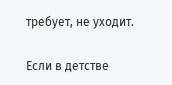требует, не уходит.

Если в детстве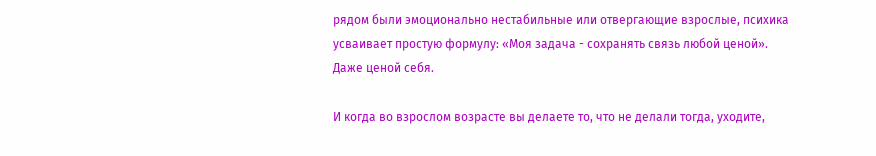рядом были эмоционально нестабильные или отвергающие взрослые, психика усваивает простую формулу: «Моя задача - сохранять связь любой ценой». Даже ценой себя.

И когда во взрослом возрасте вы делаете то, что не делали тогда, уходите,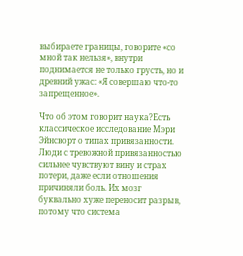выбираете границы, говорите «со мной так нельзя», внутри поднимается не только грусть, но и древний ужас: «Я совершаю что-то запрещенное».

Что об этом говорит наука?Есть классическое исследование Мэри Эйнсворт о типах привязанности. Люди с тревожной привязанностью сильнее чувствуют вину и страх потери, даже если отношения причиняли боль. Их мозг буквально хуже переносит разрыв, потому что система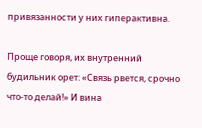привязанности у них гиперактивна.

Проще говоря, их внутренний будильник орет: «Связь рвется, срочно что-то делай!» И вина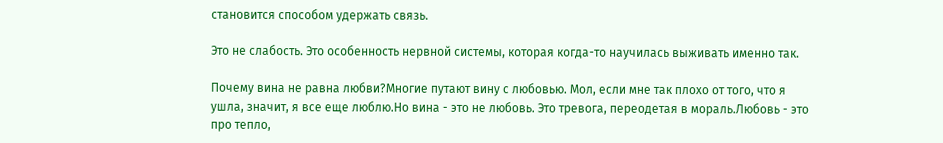становится способом удержать связь.

Это не слабость. Это особенность нервной системы, которая когда-то научилась выживать именно так.

Почему вина не равна любви?Многие путают вину с любовью. Мол, если мне так плохо от того, что я ушла, значит, я все еще люблю.Но вина - это не любовь. Это тревога, переодетая в мораль.Любовь - это про тепло,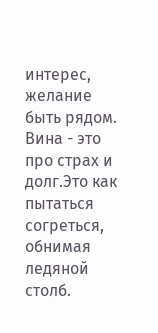интерес, желание быть рядом. Вина - это про страх и долг.Это как пытаться согреться, обнимая ледяной столб.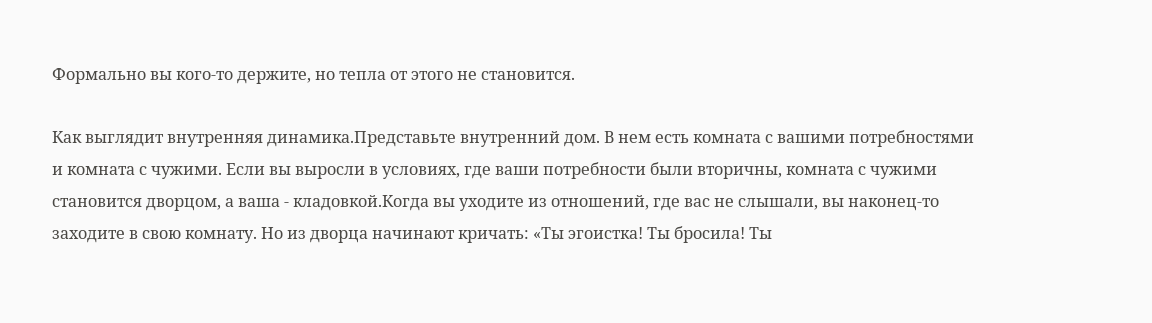Формально вы кого-то держите, но тепла от этого не становится.

Как выглядит внутренняя динамика.Представьте внутренний дом. В нем есть комната с вашими потребностями и комната с чужими. Если вы выросли в условиях, где ваши потребности были вторичны, комната с чужими становится дворцом, а ваша - кладовкой.Когда вы уходите из отношений, где вас не слышали, вы наконец-то заходите в свою комнату. Но из дворца начинают кричать: «Ты эгоистка! Ты бросила! Ты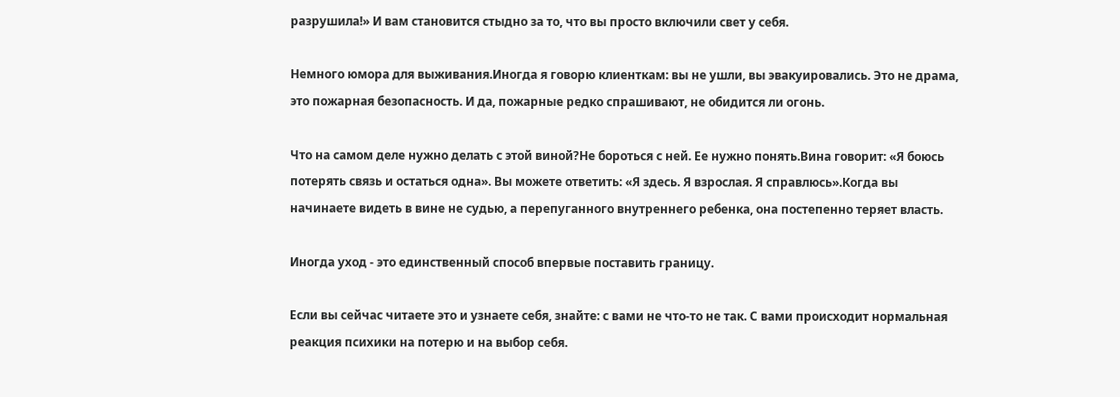разрушила!» И вам становится стыдно за то, что вы просто включили свет у себя.

Немного юмора для выживания.Иногда я говорю клиенткам: вы не ушли, вы эвакуировались. Это не драма, это пожарная безопасность. И да, пожарные редко спрашивают, не обидится ли огонь.

Что на самом деле нужно делать с этой виной?Не бороться с ней. Ее нужно понять.Вина говорит: «Я боюсь потерять связь и остаться одна». Вы можете ответить: «Я здесь. Я взрослая. Я справлюсь».Когда вы начинаете видеть в вине не судью, а перепуганного внутреннего ребенка, она постепенно теряет власть.

Иногда уход - это единственный способ впервые поставить границу.

Если вы сейчас читаете это и узнаете себя, знайте: с вами не что-то не так. С вами происходит нормальная реакция психики на потерю и на выбор себя.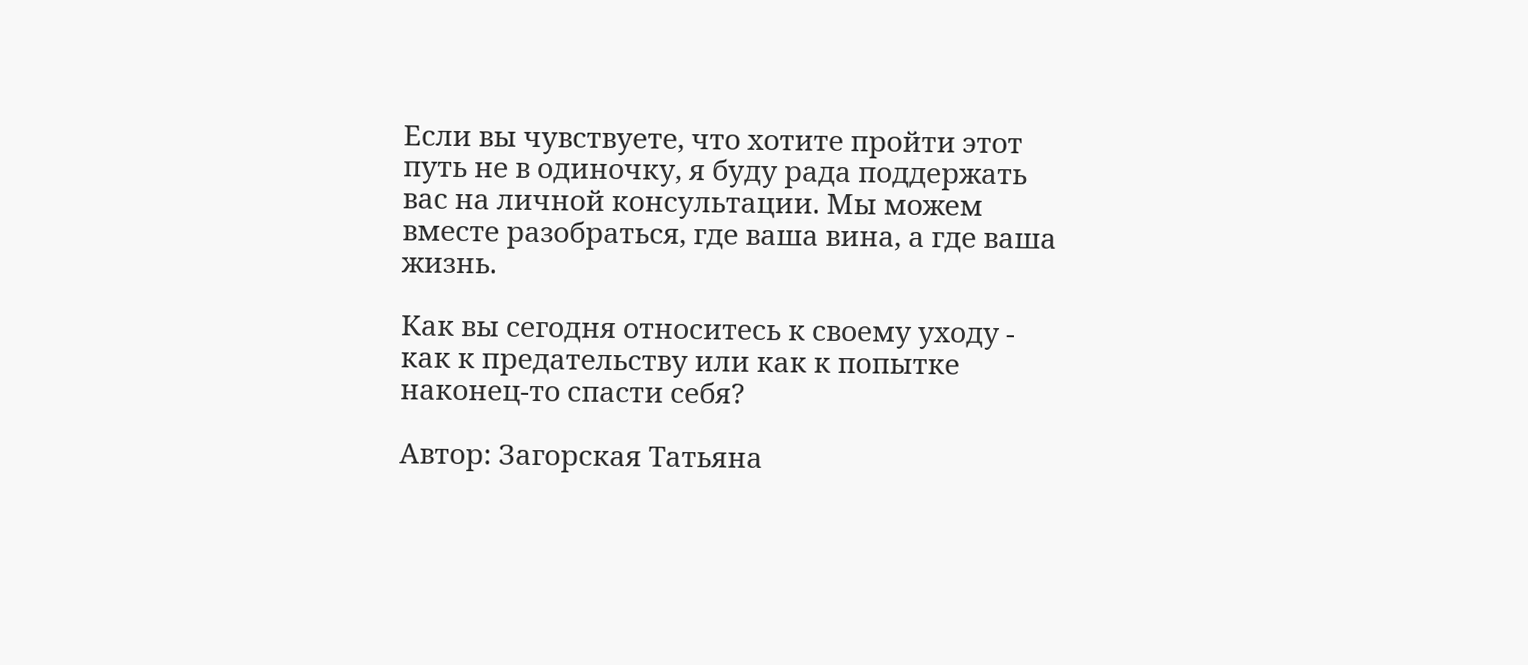Если вы чувствуете, что хотите пройти этот путь не в одиночку, я буду рада поддержать вас на личной консультации. Мы можем вместе разобраться, где ваша вина, а где ваша жизнь.

Как вы сегодня относитесь к своему уходу - как к предательству или как к попытке наконец-то спасти себя?

Автор: Загорская Татьяна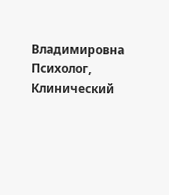Владимировна
Психолог, Клинический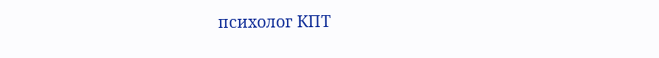психолог КПТ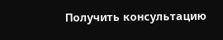Получить консультацию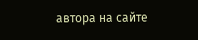автора на сайте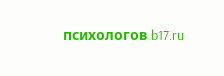психологов b17.ru